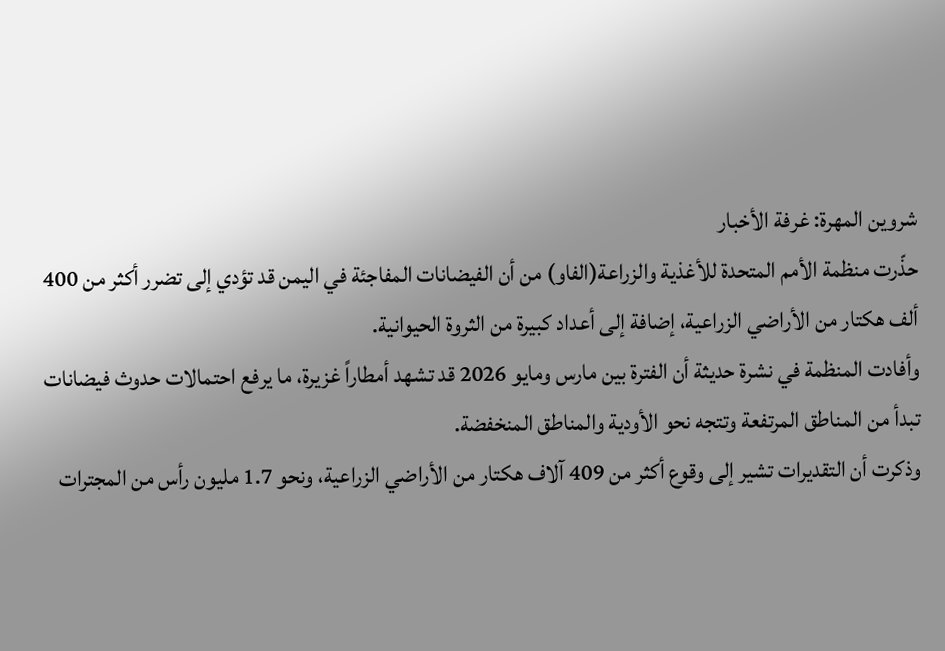شروين المهرة: غرفة الأخبار
حذّرت منظمة الأمم المتحدة للأغذية والزراعة(الفاو) من أن الفيضانات المفاجئة في اليمن قد تؤدي إلى تضرر أكثر من 400 ألف هكتار من الأراضي الزراعية، إضافة إلى أعداد كبيرة من الثروة الحيوانية.
وأفادت المنظمة في نشرة حديثة أن الفترة بين مارس ومايو 2026 قد تشهد أمطاراً غزيرة، ما يرفع احتمالات حدوث فيضانات تبدأ من المناطق المرتفعة وتتجه نحو الأودية والمناطق المنخفضة.
وذكرت أن التقديرات تشير إلى وقوع أكثر من 409 آلاف هكتار من الأراضي الزراعية، ونحو 1.7 مليون رأس من المجترات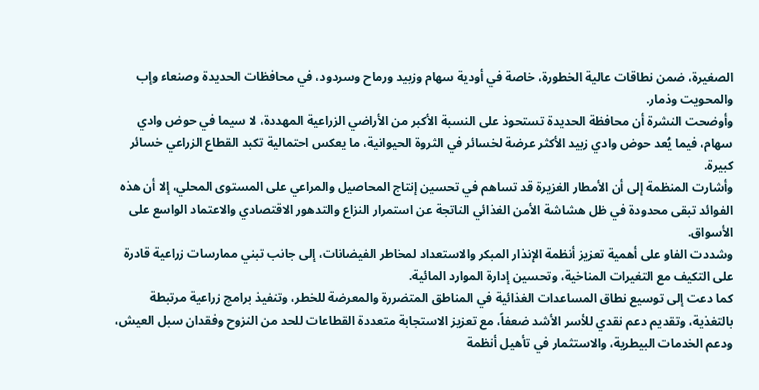الصغيرة، ضمن نطاقات عالية الخطورة، خاصة في أودية سهام وزبيد ورماح وسردود، في محافظات الحديدة وصنعاء وإب والمحويت وذمار.
وأوضحت النشرة أن محافظة الحديدة تستحوذ على النسبة الأكبر من الأراضي الزراعية المهددة، لا سيما في حوض وادي سهام، فيما يُعد حوض وادي زبيد الأكثر عرضة لخسائر في الثروة الحيوانية، ما يعكس احتمالية تكبد القطاع الزراعي خسائر كبيرة.
وأشارت المنظمة إلى أن الأمطار الغزيرة قد تساهم في تحسين إنتاج المحاصيل والمراعي على المستوى المحلي، إلا أن هذه الفوائد تبقى محدودة في ظل هشاشة الأمن الغذائي الناتجة عن استمرار النزاع والتدهور الاقتصادي والاعتماد الواسع على الأسواق.
وشددت الفاو على أهمية تعزيز أنظمة الإنذار المبكر والاستعداد لمخاطر الفيضانات، إلى جانب تبني ممارسات زراعية قادرة على التكيف مع التغيرات المناخية، وتحسين إدارة الموارد المائية.
كما دعت إلى توسيع نطاق المساعدات الغذائية في المناطق المتضررة والمعرضة للخطر، وتنفيذ برامج زراعية مرتبطة بالتغذية، وتقديم دعم نقدي للأسر الأشد ضعفاً، مع تعزيز الاستجابة متعددة القطاعات للحد من النزوح وفقدان سبل العيش، ودعم الخدمات البيطرية، والاستثمار في تأهيل أنظمة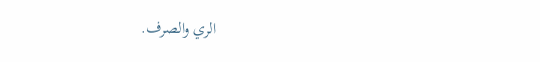الري والصرف.